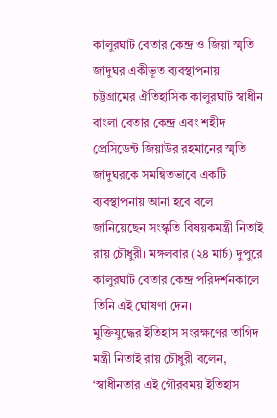কালুরঘাট বেতার কেন্দ্র ও জিয়া স্মৃতি জাদুঘর একীভূত ব্যবস্থাপনায়
চট্টগ্রামের ঐতিহাসিক কালুরঘাট স্বাধীন বাংলা বেতার কেন্দ্র এবং শহীদ প্রেসিডেন্ট জিয়াউর রহমানের স্মৃতি জাদুঘরকে সমন্বিতভাবে একটি ব্যবস্থাপনায় আনা হবে বলে জানিয়েছেন সংস্কৃতি বিষয়কমন্ত্রী নিতাই রায় চৌধুরী। মঙ্গলবার (২৪ মার্চ) দুপুরে কালুরঘাট বেতার কেন্দ্র পরিদর্শনকালে তিনি এই ঘোষণা দেন।
মুক্তিযুদ্ধের ইতিহাস সংরক্ষণের তাগিদ
মন্ত্রী নিতাই রায় চৌধুরী বলেন, ‘স্বাধীনতার এই গৌরবময় ইতিহাস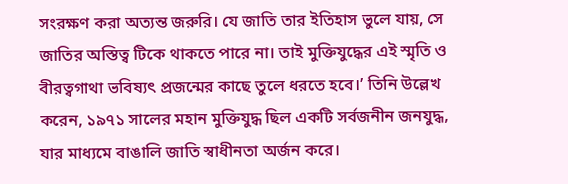সংরক্ষণ করা অত্যন্ত জরুরি। যে জাতি তার ইতিহাস ভুলে যায়, সে জাতির অস্তিত্ব টিকে থাকতে পারে না। তাই মুক্তিযুদ্ধের এই স্মৃতি ও বীরত্বগাথা ভবিষ্যৎ প্রজন্মের কাছে তুলে ধরতে হবে।’ তিনি উল্লেখ করেন, ১৯৭১ সালের মহান মুক্তিযুদ্ধ ছিল একটি সর্বজনীন জনযুদ্ধ, যার মাধ্যমে বাঙালি জাতি স্বাধীনতা অর্জন করে।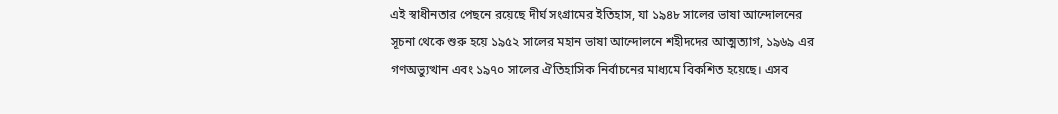এই স্বাধীনতার পেছনে রয়েছে দীর্ঘ সংগ্রামের ইতিহাস, যা ১৯৪৮ সালের ভাষা আন্দোলনের সূচনা থেকে শুরু হয়ে ১৯৫২ সালের মহান ভাষা আন্দোলনে শহীদদের আত্মত্যাগ, ১৯৬৯ এর গণঅভ্যুত্থান এবং ১৯৭০ সালের ঐতিহাসিক নির্বাচনের মাধ্যমে বিকশিত হয়েছে। এসব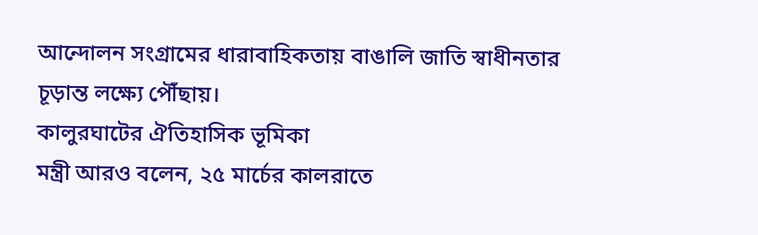আন্দোলন সংগ্রামের ধারাবাহিকতায় বাঙালি জাতি স্বাধীনতার চূড়ান্ত লক্ষ্যে পৌঁছায়।
কালুরঘাটের ঐতিহাসিক ভূমিকা
মন্ত্রী আরও বলেন, ২৫ মার্চের কালরাতে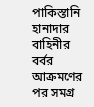পাকিস্তানি হানাদার বাহিনীর বর্বর আক্রমণের পর সমগ্র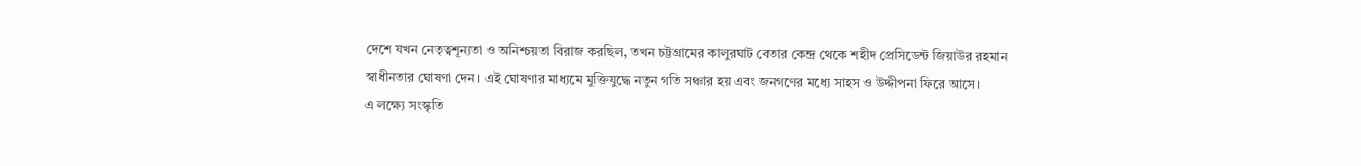দেশে যখন নেতৃত্বশূন্যতা ও অনিশ্চয়তা বিরাজ করছিল, তখন চট্টগ্রামের কালুরঘাট বেতার কেন্দ্র থেকে শহীদ প্রেসিডেন্ট জিয়াউর রহমান স্বাধীনতার ঘোষণা দেন। এই ঘোষণার মাধ্যমে মুক্তিযুদ্ধে নতুন গতি সঞ্চার হয় এবং জনগণের মধ্যে সাহস ও উদ্দীপনা ফিরে আসে।
এ লক্ষ্যে সংস্কৃতি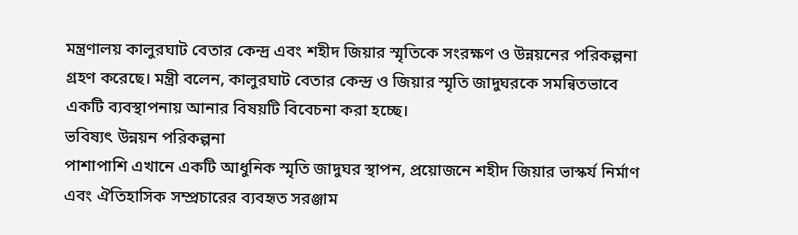মন্ত্রণালয় কালুরঘাট বেতার কেন্দ্র এবং শহীদ জিয়ার স্মৃতিকে সংরক্ষণ ও উন্নয়নের পরিকল্পনা গ্রহণ করেছে। মন্ত্রী বলেন, কালুরঘাট বেতার কেন্দ্র ও জিয়ার স্মৃতি জাদুঘরকে সমন্বিতভাবে একটি ব্যবস্থাপনায় আনার বিষয়টি বিবেচনা করা হচ্ছে।
ভবিষ্যৎ উন্নয়ন পরিকল্পনা
পাশাপাশি এখানে একটি আধুনিক স্মৃতি জাদুঘর স্থাপন, প্রয়োজনে শহীদ জিয়ার ভাস্কর্য নির্মাণ এবং ঐতিহাসিক সম্প্রচারের ব্যবহৃত সরঞ্জাম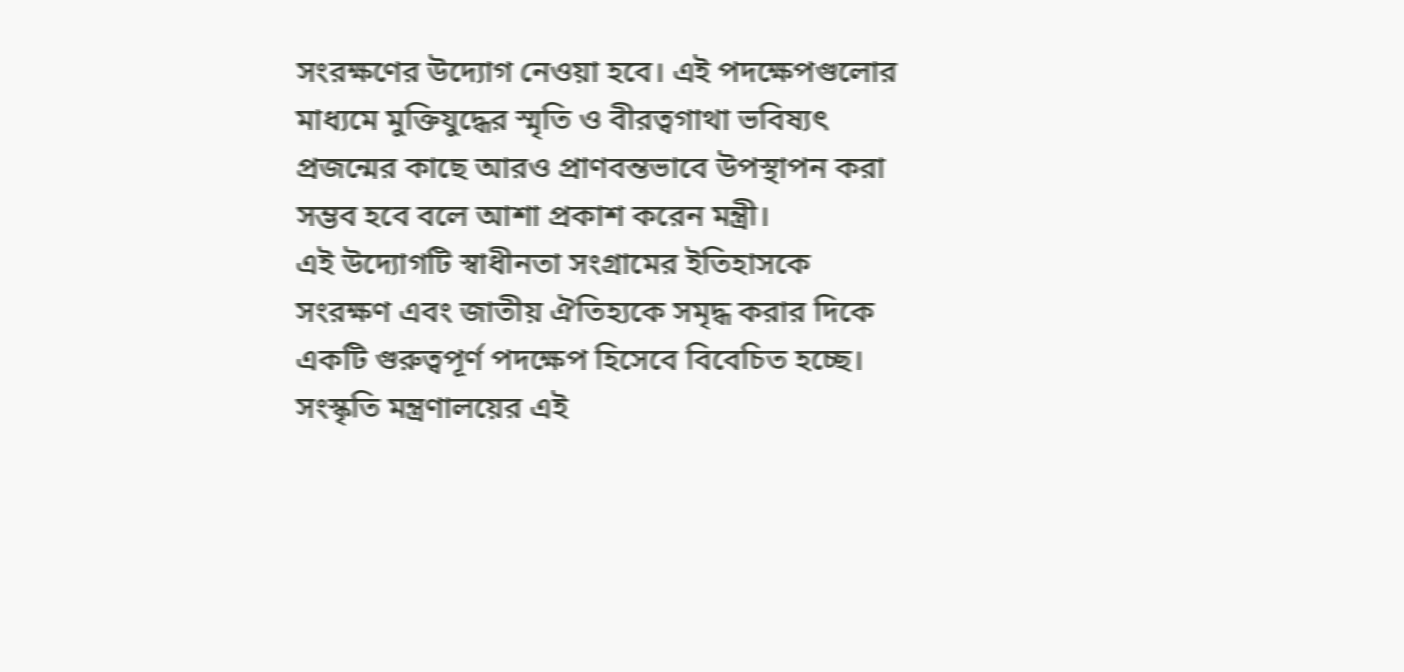সংরক্ষণের উদ্যোগ নেওয়া হবে। এই পদক্ষেপগুলোর মাধ্যমে মুক্তিযুদ্ধের স্মৃতি ও বীরত্বগাথা ভবিষ্যৎ প্রজন্মের কাছে আরও প্রাণবন্তভাবে উপস্থাপন করা সম্ভব হবে বলে আশা প্রকাশ করেন মন্ত্রী।
এই উদ্যোগটি স্বাধীনতা সংগ্রামের ইতিহাসকে সংরক্ষণ এবং জাতীয় ঐতিহ্যকে সমৃদ্ধ করার দিকে একটি গুরুত্বপূর্ণ পদক্ষেপ হিসেবে বিবেচিত হচ্ছে। সংস্কৃতি মন্ত্রণালয়ের এই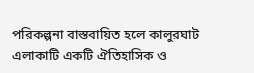পরিকল্পনা বাস্তবায়িত হলে কালুরঘাট এলাকাটি একটি ঐতিহাসিক ও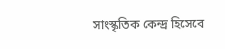সাংস্কৃতিক কেন্দ্র হিসেবে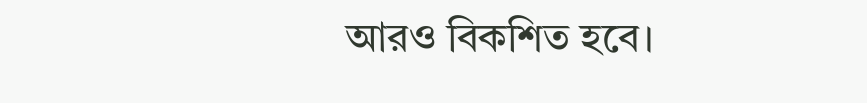আরও বিকশিত হবে।